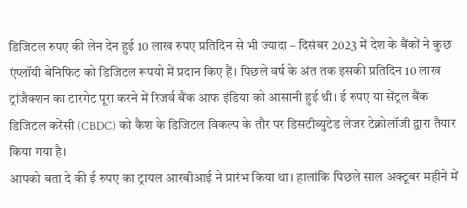डिजिटल रुपए की लेन देन हुई 10 लाख रुपए प्रतिदिन से भी ज्यादा – दिसंबर 2023 में देश के बैंकों ने कुछ एंप्लॉयी बेनिफिट को डिजिटल रूपयो में प्रदान किए हैं। पिछले वर्ष के अंत तक इसकी प्रतिदिन 10 लाख ट्रांजैक्शन का टारगेट पूरा करने में रिजर्व बैंक आफ इंडिया को आसानी हुई थी। ई रुपए या सेंट्रल बैंक डिजिटल करेंसी (CBDC) को कैश के डिजिटल विकल्प के तौर पर डिसटीब्युटेड लेजर टेक्नोलॉजी द्वारा तैयार किया गया है।
आपको बता दे की ई रुपए का ट्रायल आरबीआई ने प्रारंभ किया था। हालांकि पिछले साल अक्टूबर महीने में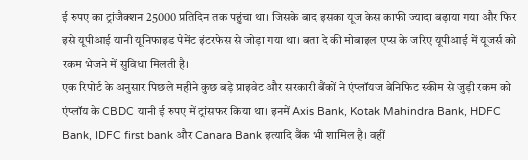ई रुपए का ट्रांजैक्शन 25000 प्रतिदिन तक पहुंचा था। जिसके बाद इसका यूज केस काफी ज्यादा बढ़ाया गया और फिर इसे यूपीआई यानी यूनिफाइड पेमेंट इंटरफेस से जोड़ा गया था। बता दे की मोबाइल एप्स के जरिए यूपीआई में यूजर्स को रकम भेजने में सुविधा मिलती है।
एक रिपोर्ट के अनुसार पिछले महीने कुछ बड़े प्राइवेट और सरकारी बैंकों ने एंप्लॉयज बेनिफिट स्कीम से जुड़ी रकम को एंप्लॉय के CBDC यानी ई रुपए में ट्रांसफर किया था। इनमें Axis Bank, Kotak Mahindra Bank, HDFC Bank, IDFC first bank और Canara Bank इत्यादि बैंक भी शामिल है। वहीं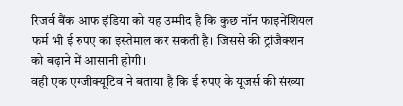रिजर्व बैंक आफ इंडिया को यह उम्मीद है कि कुछ नॉन फाइनेंशियल फर्म भी ई रुपए का इस्तेमाल कर सकती है। जिससे की ट्रांजैक्शन को बढ़ाने में आसानी होगी।
वही एक एग्जीक्यूटिव ने बताया है कि ई रुपए के यूजर्स की संख्या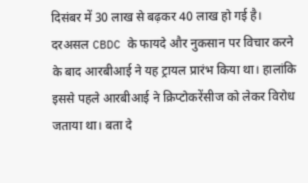दिसंबर में 30 लाख से बढ़कर 40 लाख हो गई है। दरअसल CBDC के फायदे और नुकसान पर विचार करने के बाद आरबीआई ने यह ट्रायल प्रारंभ किया था। हालांकि इससे पहले आरबीआई ने क्रिप्टोकरेंसीज को लेकर विरोध जताया था। बता दे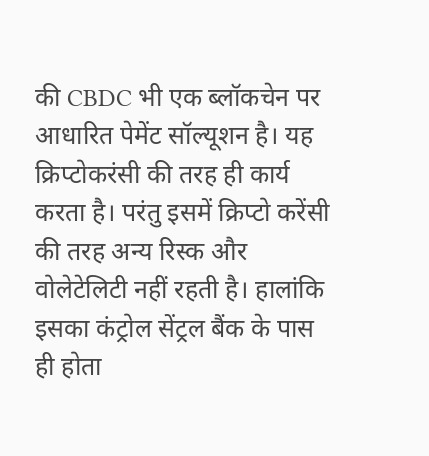की CBDC भी एक ब्लॉकचेन पर आधारित पेमेंट सॉल्यूशन है। यह क्रिप्टोकरंसी की तरह ही कार्य करता है। परंतु इसमें क्रिप्टो करेंसी की तरह अन्य रिस्क और वोलेटेलिटी नहीं रहती है। हालांकि इसका कंट्रोल सेंट्रल बैंक के पास ही होता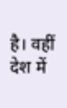है। वहीं देश में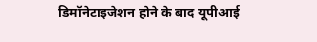डिमॉनेटाइजेशन होने के बाद यूपीआई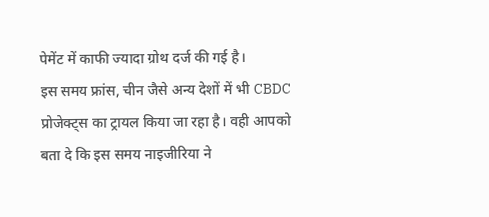पेमेंट में काफी ज्यादा ग्रोथ दर्ज की गई है।
इस समय फ्रांस, चीन जैसे अन्य देशों में भी CBDC प्रोजेक्ट्स का ट्रायल किया जा रहा है। वही आपको बता दे कि इस समय नाइजीरिया ने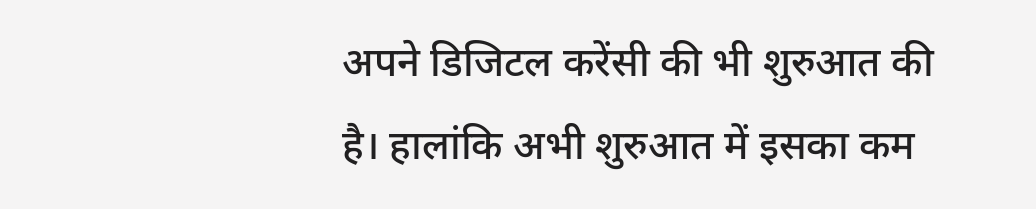अपने डिजिटल करेंसी की भी शुरुआत की है। हालांकि अभी शुरुआत में इसका कम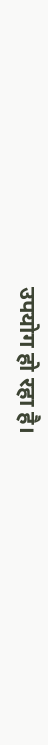उपयोग हो रहा है।